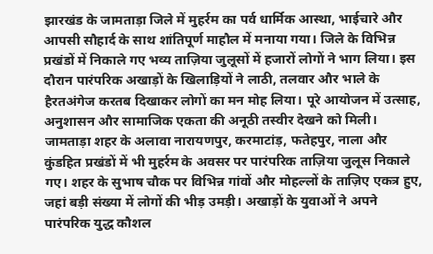झारखंड के जामताड़ा जिले में मुहर्रम का पर्व धार्मिक आस्था, भाईचारे और आपसी सौहार्द के साथ शांतिपूर्ण माहौल में मनाया गया। जिले के विभिन्न प्रखंडों में निकाले गए भव्य ताज़िया जुलूसों में हजारों लोगों ने भाग लिया। इस दौरान पारंपरिक अखाड़ों के खिलाड़ियों ने लाठी, तलवार और भाले के हैरतअंगेज करतब दिखाकर लोगों का मन मोह लिया। पूरे आयोजन में उत्साह, अनुशासन और सामाजिक एकता की अनूठी तस्वीर देखने को मिली।
जामताड़ा शहर के अलावा नारायणपुर, करमाटांड़, फतेहपुर, नाला और कुंडहित प्रखंडों में भी मुहर्रम के अवसर पर पारंपरिक ताज़िया जुलूस निकाले गए। शहर के सुभाष चौक पर विभिन्न गांवों और मोहल्लों के ताज़िए एकत्र हुए, जहां बड़ी संख्या में लोगों की भीड़ उमड़ी। अखाड़ों के युवाओं ने अपने पारंपरिक युद्ध कौशल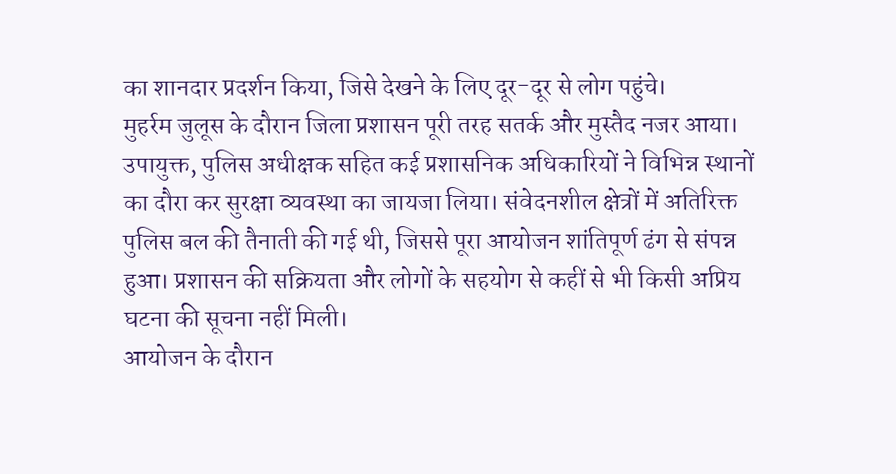का शानदार प्रदर्शन किया, जिसे देखने के लिए दूर-दूर से लोग पहुंचे।
मुहर्रम जुलूस के दौरान जिला प्रशासन पूरी तरह सतर्क और मुस्तैद नजर आया। उपायुक्त, पुलिस अधीक्षक सहित कई प्रशासनिक अधिकारियों ने विभिन्न स्थानों का दौरा कर सुरक्षा व्यवस्था का जायजा लिया। संवेदनशील क्षेत्रों में अतिरिक्त पुलिस बल की तैनाती की गई थी, जिससे पूरा आयोजन शांतिपूर्ण ढंग से संपन्न हुआ। प्रशासन की सक्रियता और लोगों के सहयोग से कहीं से भी किसी अप्रिय घटना की सूचना नहीं मिली।
आयोजन के दौरान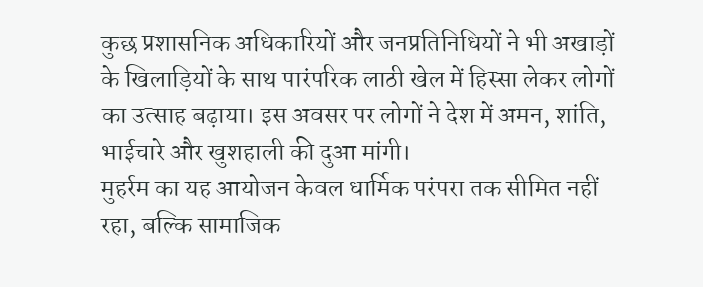कुछ प्रशासनिक अधिकारियों और जनप्रतिनिधियों ने भी अखाड़ों के खिलाड़ियों के साथ पारंपरिक लाठी खेल में हिस्सा लेकर लोगों का उत्साह बढ़ाया। इस अवसर पर लोगों ने देश में अमन, शांति, भाईचारे और खुशहाली की दुआ मांगी।
मुहर्रम का यह आयोजन केवल धार्मिक परंपरा तक सीमित नहीं रहा, बल्कि सामाजिक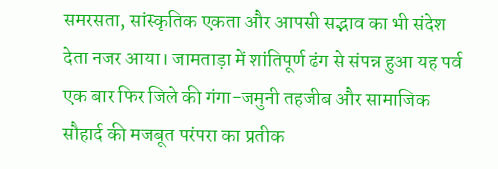समरसता, सांस्कृतिक एकता और आपसी सद्भाव का भी संदेश देता नजर आया। जामताड़ा में शांतिपूर्ण ढंग से संपन्न हुआ यह पर्व एक बार फिर जिले की गंगा-जमुनी तहजीब और सामाजिक सौहार्द की मजबूत परंपरा का प्रतीक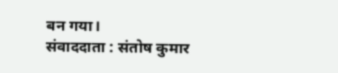बन गया।
संवाददाता : संतोष कुमार